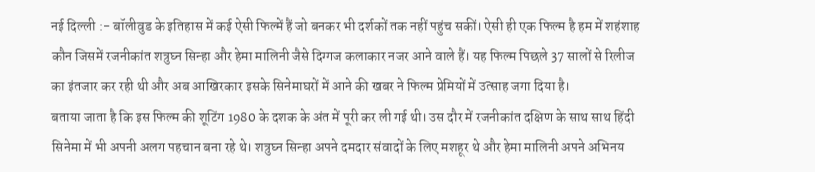नई दिल्ली :- बॉलीवुड के इतिहास में कई ऐसी फिल्में हैं जो बनकर भी दर्शकों तक नहीं पहुंच सकीं। ऐसी ही एक फिल्म है हम में शहंशाह कौन जिसमें रजनीकांत शत्रुघ्न सिन्हा और हेमा मालिनी जैसे दिग्गज कलाकार नजर आने वाले हैं। यह फिल्म पिछले 37 सालों से रिलीज का इंतजार कर रही थी और अब आखिरकार इसके सिनेमाघरों में आने की खबर ने फिल्म प्रेमियों में उत्साह जगा दिया है।
बताया जाता है कि इस फिल्म की शूटिंग 1980 के दशक के अंत में पूरी कर ली गई थी। उस दौर में रजनीकांत दक्षिण के साथ साथ हिंदी सिनेमा में भी अपनी अलग पहचान बना रहे थे। शत्रुघ्न सिन्हा अपने दमदार संवादों के लिए मशहूर थे और हेमा मालिनी अपने अभिनय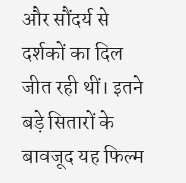और सौंदर्य से दर्शकों का दिल जीत रही थीं। इतने बड़े सितारों के बावजूद यह फिल्म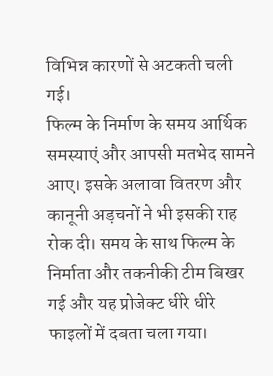विभिन्न कारणों से अटकती चली गई।
फिल्म के निर्माण के समय आर्थिक समस्याएं और आपसी मतभेद सामने आए। इसके अलावा वितरण और कानूनी अड़चनों ने भी इसकी राह रोक दी। समय के साथ फिल्म के निर्माता और तकनीकी टीम बिखर गई और यह प्रोजेक्ट धीरे धीरे फाइलों में दबता चला गया।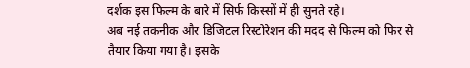दर्शक इस फिल्म के बारे में सिर्फ किस्सों में ही सुनते रहे।
अब नई तकनीक और डिजिटल रिस्टोरेशन की मदद से फिल्म को फिर से तैयार किया गया है। इसके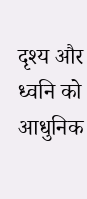दृश्य और ध्वनि को आधुनिक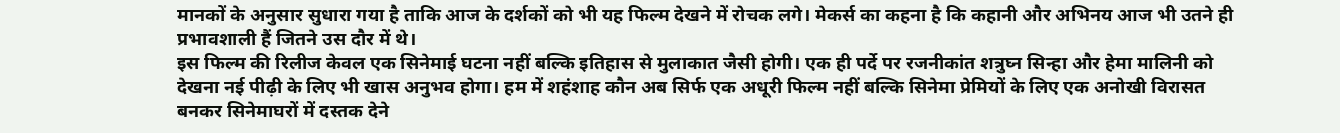मानकों के अनुसार सुधारा गया है ताकि आज के दर्शकों को भी यह फिल्म देखने में रोचक लगे। मेकर्स का कहना है कि कहानी और अभिनय आज भी उतने ही प्रभावशाली हैं जितने उस दौर में थे।
इस फिल्म की रिलीज केवल एक सिनेमाई घटना नहीं बल्कि इतिहास से मुलाकात जैसी होगी। एक ही पर्दे पर रजनीकांत शत्रुघ्न सिन्हा और हेमा मालिनी को देखना नई पीढ़ी के लिए भी खास अनुभव होगा। हम में शहंशाह कौन अब सिर्फ एक अधूरी फिल्म नहीं बल्कि सिनेमा प्रेमियों के लिए एक अनोखी विरासत बनकर सिनेमाघरों में दस्तक देने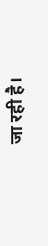जा रही है।